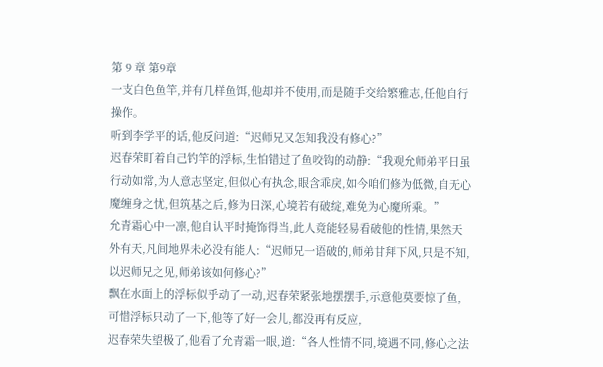第 9 章 第9章
一支白色鱼竿,并有几样鱼饵,他却并不使用,而是随手交给繁雅志,任他自行操作。
听到李学平的话,他反问道:“迟师兄又怎知我没有修心?”
迟春荣盯着自己钓竿的浮标,生怕错过了鱼咬钩的动静:“我观允师弟平日虽行动如常,为人意志坚定,但似心有执念,眼含乖戾,如今咱们修为低微,自无心魔缠身之忧,但筑基之后,修为日深,心境若有破绽,难免为心魔所乘。”
允青霜心中一凛,他自认平时掩饰得当,此人竟能轻易看破他的性情,果然天外有天,凡间地界未必没有能人:“迟师兄一语破的,师弟甘拜下风,只是不知,以迟师兄之见,师弟该如何修心?”
飘在水面上的浮标似乎动了一动,迟春荣紧张地摆摆手,示意他莫要惊了鱼,可惜浮标只动了一下,他等了好一会儿,都没再有反应,
迟春荣失望极了,他看了允青霜一眼,道:“各人性情不同,境遇不同,修心之法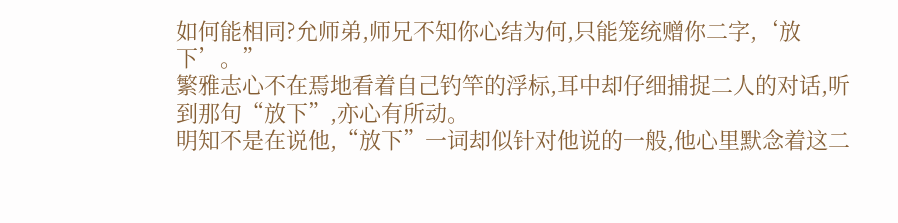如何能相同?允师弟,师兄不知你心结为何,只能笼统赠你二字,‘放下’。”
繁雅志心不在焉地看着自己钓竿的浮标,耳中却仔细捕捉二人的对话,听到那句“放下”,亦心有所动。
明知不是在说他,“放下”一词却似针对他说的一般,他心里默念着这二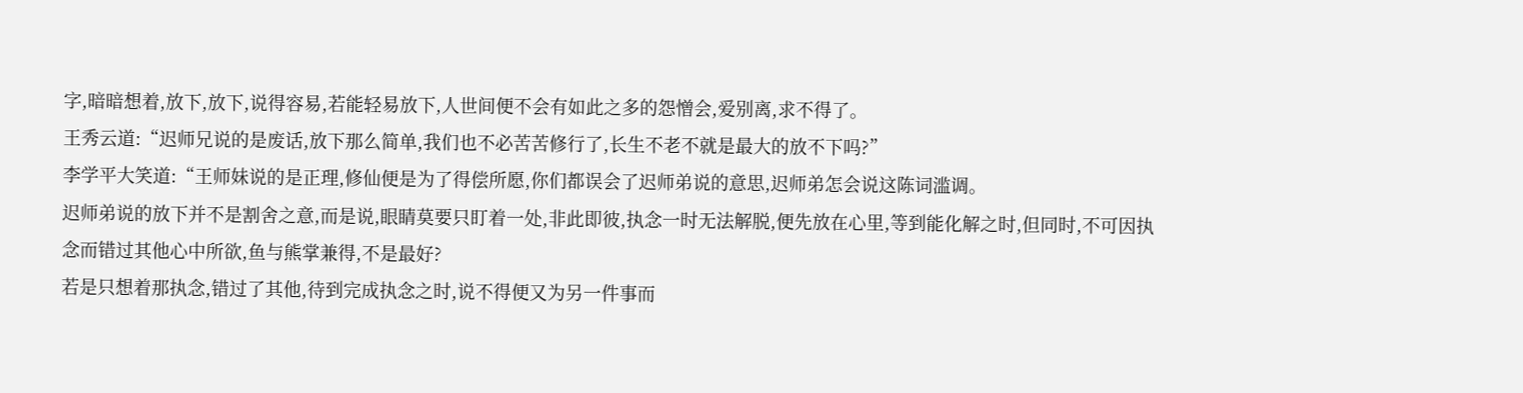字,暗暗想着,放下,放下,说得容易,若能轻易放下,人世间便不会有如此之多的怨憎会,爱别离,求不得了。
王秀云道:“迟师兄说的是废话,放下那么简单,我们也不必苦苦修行了,长生不老不就是最大的放不下吗?”
李学平大笑道:“王师妹说的是正理,修仙便是为了得偿所愿,你们都误会了迟师弟说的意思,迟师弟怎会说这陈词滥调。
迟师弟说的放下并不是割舍之意,而是说,眼睛莫要只盯着一处,非此即彼,执念一时无法解脱,便先放在心里,等到能化解之时,但同时,不可因执念而错过其他心中所欲,鱼与熊掌兼得,不是最好?
若是只想着那执念,错过了其他,待到完成执念之时,说不得便又为另一件事而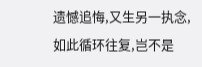遗憾追悔,又生另一执念,如此循环往复,岂不是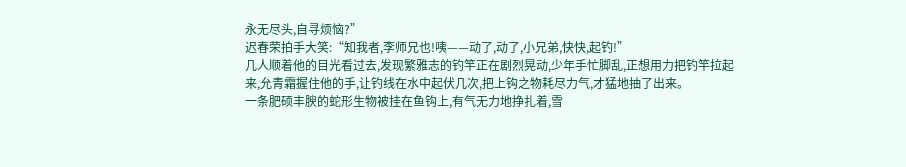永无尽头,自寻烦恼?”
迟春荣拍手大笑:“知我者,李师兄也!咦——动了,动了,小兄弟,快快,起钓!”
几人顺着他的目光看过去,发现繁雅志的钓竿正在剧烈晃动,少年手忙脚乱,正想用力把钓竿拉起来,允青霜握住他的手,让钓线在水中起伏几次,把上钩之物耗尽力气,才猛地抽了出来。
一条肥硕丰腴的蛇形生物被挂在鱼钩上,有气无力地挣扎着,雪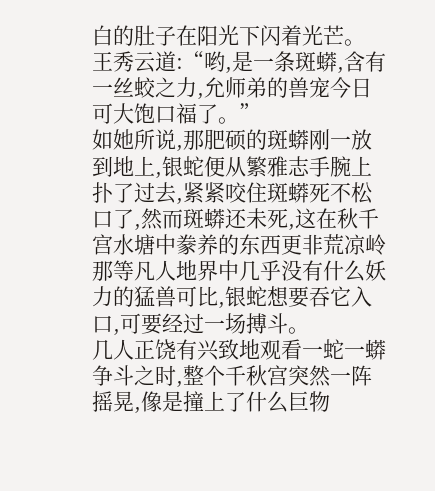白的肚子在阳光下闪着光芒。
王秀云道:“哟,是一条斑蟒,含有一丝蛟之力,允师弟的兽宠今日可大饱口福了。”
如她所说,那肥硕的斑蟒刚一放到地上,银蛇便从繁雅志手腕上扑了过去,紧紧咬住斑蟒死不松口了,然而斑蟒还未死,这在秋千宫水塘中豢养的东西更非荒凉岭那等凡人地界中几乎没有什么妖力的猛兽可比,银蛇想要吞它入口,可要经过一场搏斗。
几人正饶有兴致地观看一蛇一蟒争斗之时,整个千秋宫突然一阵摇晃,像是撞上了什么巨物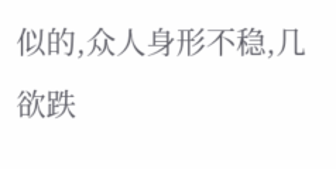似的,众人身形不稳,几欲跌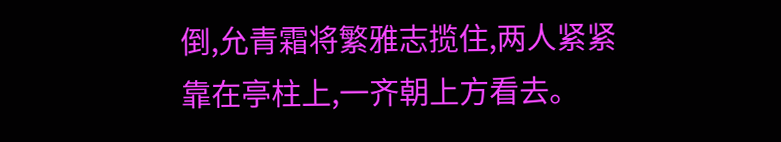倒,允青霜将繁雅志揽住,两人紧紧靠在亭柱上,一齐朝上方看去。